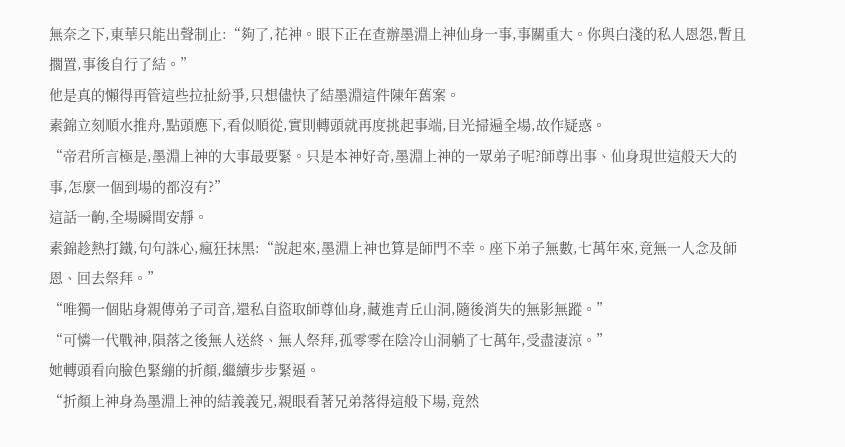無奈之下,東華只能出聲制止:“夠了,花神。眼下正在查辦墨淵上神仙身一事,事關重大。你與白淺的私人恩怨,暫且擱置,事後自行了結。”
他是真的懶得再管這些拉扯紛爭,只想儘快了結墨淵這件陳年舊案。
素錦立刻順水推舟,點頭應下,看似順從,實則轉頭就再度挑起事端,目光掃遍全場,故作疑惑。
“帝君所言極是,墨淵上神的大事最要緊。只是本神好奇,墨淵上神的一眾弟子呢?師尊出事、仙身現世這般天大的事,怎麼一個到場的都沒有?”
這話一齣,全場瞬間安靜。
素錦趁熱打鐵,句句誅心,瘋狂抹黑:“說起來,墨淵上神也算是師門不幸。座下弟子無數,七萬年來,竟無一人念及師恩、回去祭拜。”
“唯獨一個貼身親傳弟子司音,還私自盜取師尊仙身,藏進青丘山洞,隨後消失的無影無蹤。”
“可憐一代戰神,隕落之後無人送終、無人祭拜,孤零零在陰冷山洞躺了七萬年,受盡淒涼。”
她轉頭看向臉色緊繃的折顏,繼續步步緊逼。
“折顏上神身為墨淵上神的結義義兄,親眼看著兄弟落得這般下場,竟然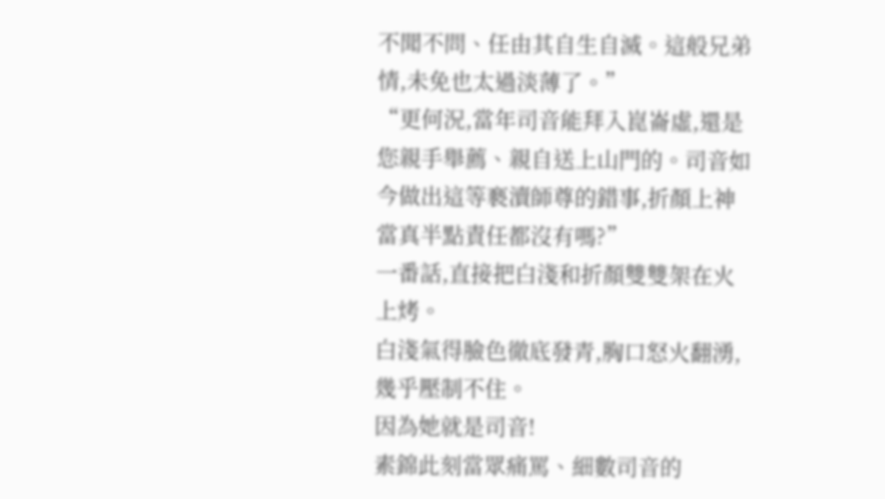不聞不問、任由其自生自滅。這般兄弟情,未免也太過淡薄了。”
“更何況,當年司音能拜入崑崙虛,還是您親手舉薦、親自送上山門的。司音如今做出這等褻瀆師尊的錯事,折顏上神當真半點責任都沒有嗎?”
一番話,直接把白淺和折顏雙雙架在火上烤。
白淺氣得臉色徹底發青,胸口怒火翻湧,幾乎壓制不住。
因為她就是司音!
素錦此刻當眾痛罵、細數司音的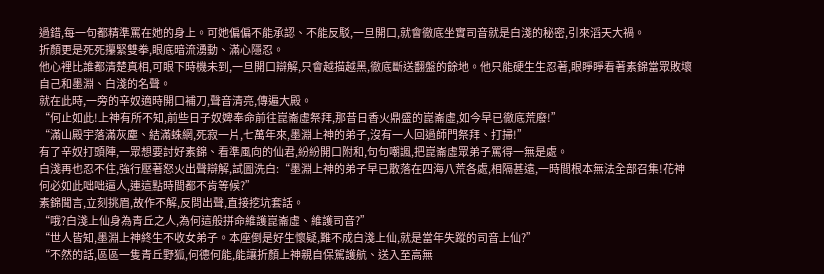過錯,每一句都精準罵在她的身上。可她偏偏不能承認、不能反駁,一旦開口,就會徹底坐實司音就是白淺的秘密,引來滔天大禍。
折顏更是死死攥緊雙拳,眼底暗流湧動、滿心隱忍。
他心裡比誰都清楚真相,可眼下時機未到,一旦開口辯解,只會越描越黑,徹底斷送翻盤的餘地。他只能硬生生忍著,眼睜睜看著素錦當眾敗壞自己和墨淵、白淺的名聲。
就在此時,一旁的辛奴適時開口補刀,聲音清亮,傳遍大殿。
“何止如此!上神有所不知,前些日子奴婢奉命前往崑崙虛祭拜,那昔日香火鼎盛的崑崙虛,如今早已徹底荒廢!”
“滿山殿宇落滿灰塵、結滿蛛網,死寂一片,七萬年來,墨淵上神的弟子,沒有一人回過師門祭拜、打掃!”
有了辛奴打頭陣,一眾想要討好素錦、看準風向的仙君,紛紛開口附和,句句嘲諷,把崑崙虛眾弟子罵得一無是處。
白淺再也忍不住,強行壓著怒火出聲辯解,試圖洗白:“墨淵上神的弟子早已散落在四海八荒各處,相隔甚遠,一時間根本無法全部召集!花神何必如此咄咄逼人,連這點時間都不肯等候?”
素錦聞言,立刻挑眉,故作不解,反問出聲,直接挖坑套話。
“哦?白淺上仙身為青丘之人,為何這般拼命維護崑崙虛、維護司音?”
“世人皆知,墨淵上神終生不收女弟子。本座倒是好生懷疑,難不成白淺上仙,就是當年失蹤的司音上仙?”
“不然的話,區區一隻青丘野狐,何德何能,能讓折顏上神親自保駕護航、送入至高無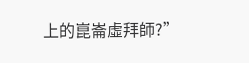上的崑崙虛拜師?”